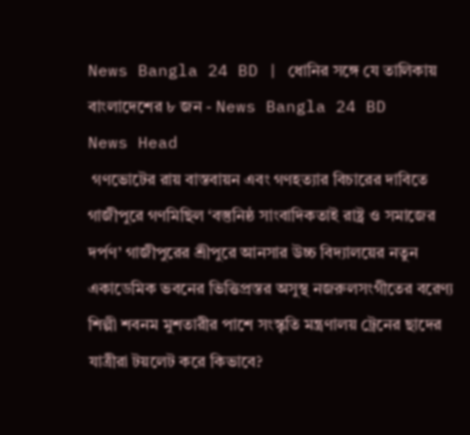News Bangla 24 BD | ধোনির সঙ্গে যে তালিকায় বাংলাদেশের ৮ জন - News Bangla 24 BD
News Head
 গণভোটের রায় বাস্তবায়ন এবং গণহত্যার বিচারের দাবিতে গাজীপুরে গণমিছিল ‘বস্তুনিষ্ঠ সাংবাদিকতাই রাষ্ট্র ও সমাজের দর্পণ’ গাজীপুরের শ্রীপুরে আনসার উচ্চ বিদ্যালয়ের নতুন একাডেমিক ভবনের ভিত্তিপ্রস্তর অসুস্থ নজরুলসংগীতের বরেণ্য শিল্পী শবনম মুশতারীর পাশে সংস্কৃতি মন্ত্রণালয় ট্রেনের ছাদের যাত্রীরা টয়লেট করে কিভাবে?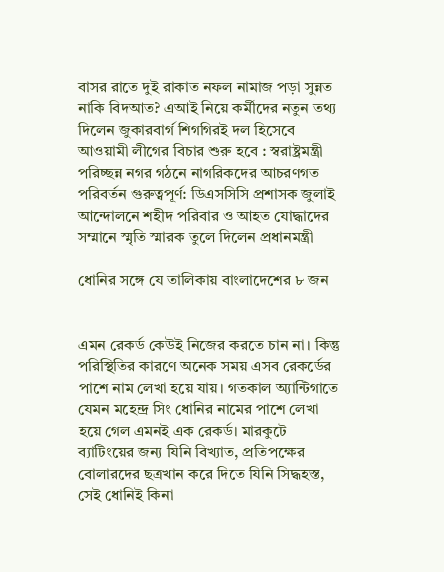বাসর রাতে দুই রাকাত নফল নামাজ পড়া সুন্নত নাকি বিদআত? এআই নিয়ে কর্মীদের নতুন তথ্য দিলেন জুকারবার্গ শিগগিরই দল হিসেবে আওয়ামী লীগের বিচার শুরু হবে : স্বরাষ্ট্রমন্ত্রী পরিচ্ছন্ন নগর গঠনে নাগরিকদের আচরণগত পরিবর্তন গুরুত্বপূর্ণ: ডিএসসিসি প্রশাসক জুলাই আন্দোলনে শহীদ পরিবার ও আহত যোদ্ধাদের সম্মানে স্মৃতি স্মারক তুলে দিলেন প্রধানমন্ত্রী

ধোনির সঙ্গে যে তালিকায় বাংলাদেশের ৮ জন


এমন রেকর্ড কেউই নিজের করতে চান না। কিন্তু পরিস্থিতির কারণে অনেক সময় এসব রেকর্ডের পাশে নাম লেখা হয়ে যায়। গতকাল অ্যান্টিগাতে যেমন মহেন্দ্র সিং ধোনির নামের পাশে লেখা হয়ে গেল এমনই এক রেকর্ড। মারকুটে ব্যাটিংয়ের জন্য যিনি বিখ্যাত, প্রতিপক্ষের বোলারদের ছত্রখান করে দিতে যিনি সিদ্ধহস্ত, সেই ধোনিই কিনা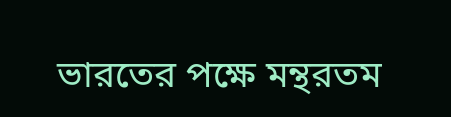ভারতের পক্ষে মন্থরতম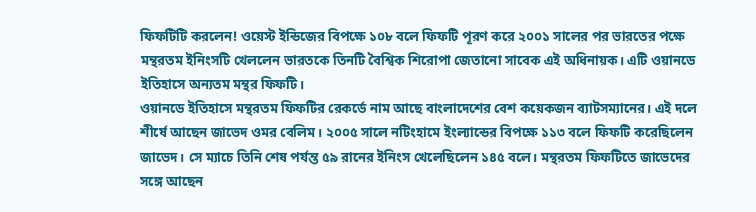ফিফটিটি করলেন! ওয়েস্ট ইন্ডিজের বিপক্ষে ১০৮ বলে ফিফটি পূরণ করে ২০০১ সালের পর ভারতের পক্ষে মন্থরতম ইনিংসটি খেললেন ভারতকে তিনটি বৈশ্বিক শিরোপা জেতানো সাবেক এই অধিনায়ক। এটি ওয়ানডে ইতিহাসে অন্যতম মন্থর ফিফটি।
ওয়ানডে ইতিহাসে মন্থরতম ফিফটির রেকর্ডে নাম আছে বাংলাদেশের বেশ কয়েকজন ব্যাটসম্যানের। এই দলে শীর্ষে আছেন জাভেদ ওমর বেলিম। ২০০৫ সালে নটিংহামে ইংল্যান্ডের বিপক্ষে ১১৩ বলে ফিফটি করেছিলেন জাভেদ। সে ম্যাচে তিনি শেষ পর্যন্ত ৫৯ রানের ইনিংস খেলেছিলেন ১৪৫ বলে। মন্থরতম ফিফটিতে জাভেদের সঙ্গে আছেন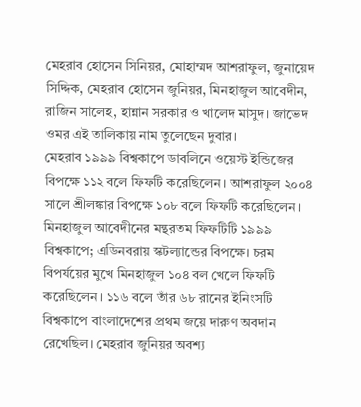মেহরাব হোসেন সিনিয়র, মোহাম্মদ আশরাফুল, জুনায়েদ সিদ্দিক, মেহরাব হোসেন জুনিয়র, মিনহাজুল আবেদীন, রাজিন সালেহ, হান্নান সরকার ও খালেদ মাসুদ। জাভেদ ওমর এই তালিকায় নাম তুলেছেন দুবার।
মেহরাব ১৯৯৯ বিশ্বকাপে ডাবলিনে ওয়েস্ট ইন্ডিজের বিপক্ষে ১১২ বলে ফিফটি করেছিলেন। আশরাফুল ২০০৪ সালে শ্রীলঙ্কার বিপক্ষে ১০৮ বলে ফিফটি করেছিলেন। মিনহাজুল আবেদীনের মন্থরতম ফিফটিটি ১৯৯৯ বিশ্বকাপে; এডিনবরায় স্কটল্যান্ডের বিপক্ষে। চরম বিপর্যয়ের মুখে মিনহাজুল ১০৪ বল খেলে ফিফটি করেছিলেন। ১১৬ বলে তাঁর ৬৮ রানের ইনিংসটি বিশ্বকাপে বাংলাদেশের প্রথম জয়ে দারুণ অবদান রেখেছিল। মেহরাব জুনিয়র অবশ্য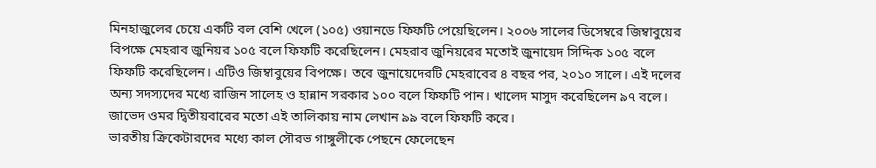মিনহাজুলের চেয়ে একটি বল বেশি খেলে (১০৫) ওয়ানডে ফিফটি পেয়েছিলেন। ২০০৬ সালের ডিসেম্বরে জিম্বাবুয়ের বিপক্ষে মেহরাব জুনিয়র ১০৫ বলে ফিফটি করেছিলেন। মেহরাব জুনিয়রের মতোই জুনায়েদ সিদ্দিক ১০৫ বলে ফিফটি করেছিলেন। এটিও জিম্বাবুয়ের বিপক্ষে। তবে জুনায়েদেরটি মেহরাবের ৪ বছর পর, ২০১০ সালে। এই দলের অন্য সদস্যদের মধ্যে রাজিন সালেহ ও হান্নান সরকার ১০০ বলে ফিফটি পান। খালেদ মাসুদ করেছিলেন ৯৭ বলে। জাভেদ ওমর দ্বিতীয়বারের মতো এই তালিকায় নাম লেখান ৯৯ বলে ফিফটি করে।
ভারতীয় ক্রিকেটারদের মধ্যে কাল সৌরভ গাঙ্গুলীকে পেছনে ফেলেছেন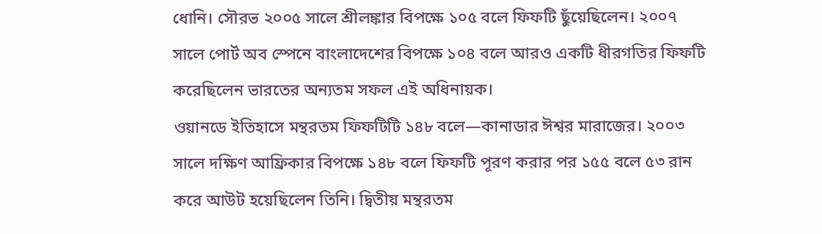ধোনি। সৌরভ ২০০৫ সালে শ্রীলঙ্কার বিপক্ষে ১০৫ বলে ফিফটি ছুঁয়েছিলেন। ২০০৭ সালে পোর্ট অব স্পেনে বাংলাদেশের বিপক্ষে ১০৪ বলে আরও একটি ধীরগতির ফিফটি করেছিলেন ভারতের অন্যতম সফল এই অধিনায়ক।
ওয়ানডে ইতিহাসে মন্থরতম ফিফটিটি ১৪৮ বলে—কানাডার ঈশ্বর মারাজের। ২০০৩ সালে দক্ষিণ আফ্রিকার বিপক্ষে ১৪৮ বলে ফিফটি পূরণ করার পর ১৫৫ বলে ৫৩ রান করে আউট হয়েছিলেন তিনি। দ্বিতীয় মন্থরতম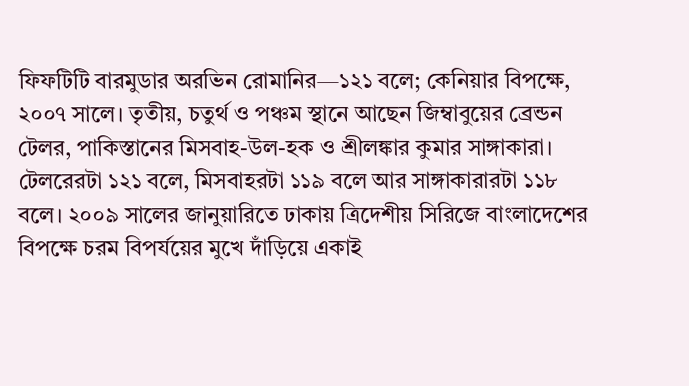ফিফটিটি বারমুডার অরভিন রোমানির—১২১ বলে; কেনিয়ার বিপক্ষে, ২০০৭ সালে। তৃতীয়, চতুর্থ ও পঞ্চম স্থানে আছেন জিম্বাবুয়ের ব্রেন্ডন টেলর, পাকিস্তানের মিসবাহ-উল-হক ও শ্রীলঙ্কার কুমার সাঙ্গাকারা। টেলরেরটা ১২১ বলে, মিসবাহরটা ১১৯ বলে আর সাঙ্গাকারারটা ১১৮ বলে। ২০০৯ সালের জানুয়ারিতে ঢাকায় ত্রিদেশীয় সিরিজে বাংলাদেশের বিপক্ষে চরম বিপর্যয়ের মুখে দাঁড়িয়ে একাই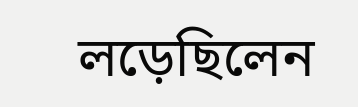লড়েছিলেন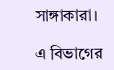সাঙ্গাকারা।

এ বিভাগের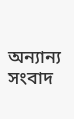অন্যান্য সংবাদ